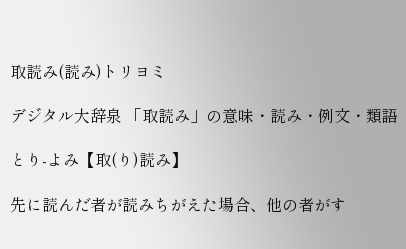取読み(読み)トリヨミ

デジタル大辞泉 「取読み」の意味・読み・例文・類語

とり‐よみ【取(り)読み】

先に読んだ者が読みちがえた場合、他の者がす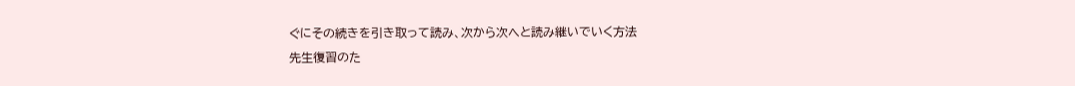ぐにその続きを引き取って読み、次から次へと読み継いでいく方法
先生復習のた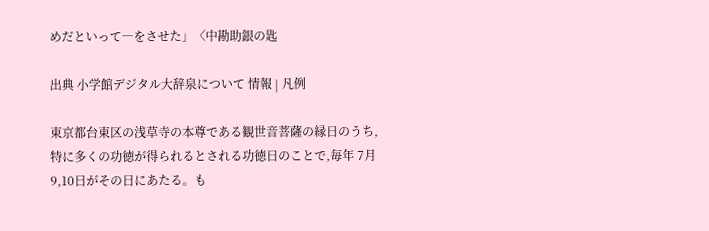めだといって―をさせた」〈中勘助銀の匙

出典 小学館デジタル大辞泉について 情報 | 凡例

東京都台東区の浅草寺の本尊である観世音菩薩の縁日のうち,特に多くの功徳が得られるとされる功徳日のことで,毎年 7月9,10日がその日にあたる。も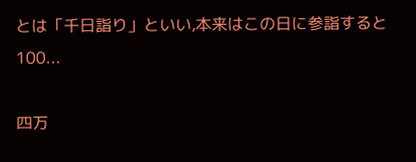とは「千日詣り」といい,本来はこの日に参詣すると 100...

四万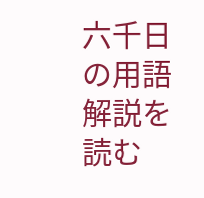六千日の用語解説を読む